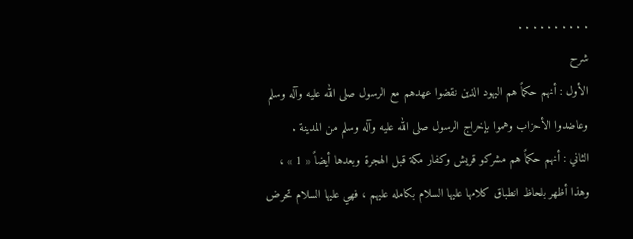. . . . . . . . . .
شرح
الأول : أنهم حكماً هم اليهود الذين نقضوا عهدهم مع الرسول صلى الله عليه وآله وسلم وعاضدوا الأحزاب وهموا بإخراج الرسول صلى الله عليه وآله وسلم من المدينة .
الثاني : أنهم حكماً هم مشركو قريش وكفار مكة قبل الهجرة وبعدها أيضاً « 1 » ، وهذا أظهر بلحاظ انطباق كلامها عليها السلام بكامله عليهم ، فهي عليها السلام تحرض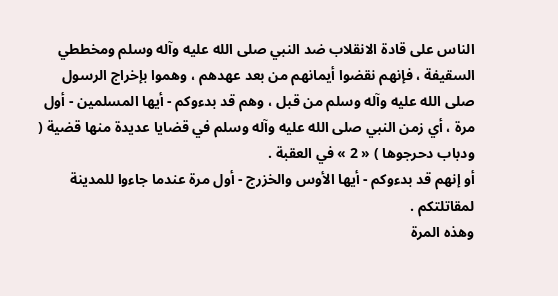الناس على قادة الانقلاب ضد النبي صلى الله عليه وآله وسلم ومخططي السقيفة ، فإنهم نقضوا أيمانهم من بعد عهدهم ، وهموا بإخراج الرسول صلى الله عليه وآله وسلم من قبل ، وهم قد بدءوكم - أيها المسلمين - أول مرة ، أي زمن النبي صلى الله عليه وآله وسلم في قضايا عديدة منها قضية ( ودباب دحرجوها ) « 2 » في العقبة .
أو إنهم قد بدءوكم - أيها الأوس والخزرج - أول مرة عندما جاءوا للمدينة لمقاتلتكم .
وهذه المرة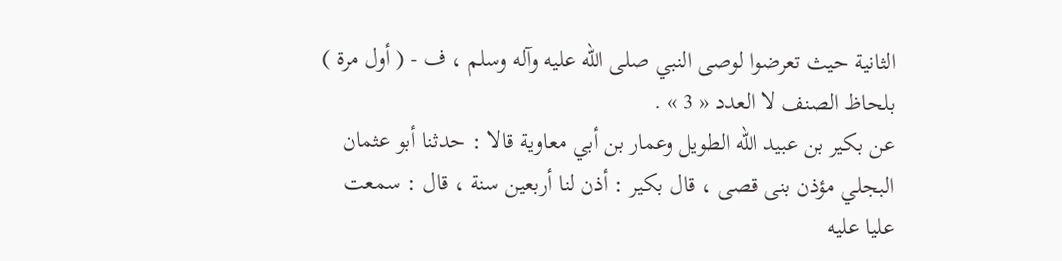الثانية حيث تعرضوا لوصى النبي صلى الله عليه وآله وسلم ، ف - ( أول مرة ) بلحاظ الصنف لا العدد « 3 » .
عن بكير بن عبيد الله الطويل وعمار بن أبي معاوية قالا : حدثنا أبو عثمان البجلي مؤذن بنى قصى ، قال بكير : أذن لنا أربعين سنة ، قال : سمعت عليا عليه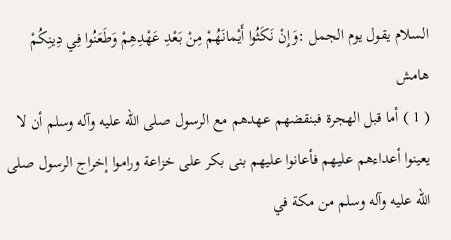السلام يقول يوم الجمل :وَإِنْ نَكَثُوا أَيْمانَهُمْ مِنْ بَعْدِ عَهْدِهِمْ وَطَعَنُوا فِي دِينِكُمْ
هامش
( 1 ) أما قبل الهجرة فبنقضهم عهدهم مع الرسول صلى الله عليه وآله وسلم أن لا يعينوا أعداءهم عليهم فأعانوا عليهم بنى بكر على خزاعة وراموا إخراج الرسول صلى الله عليه وآله وسلم من مكة في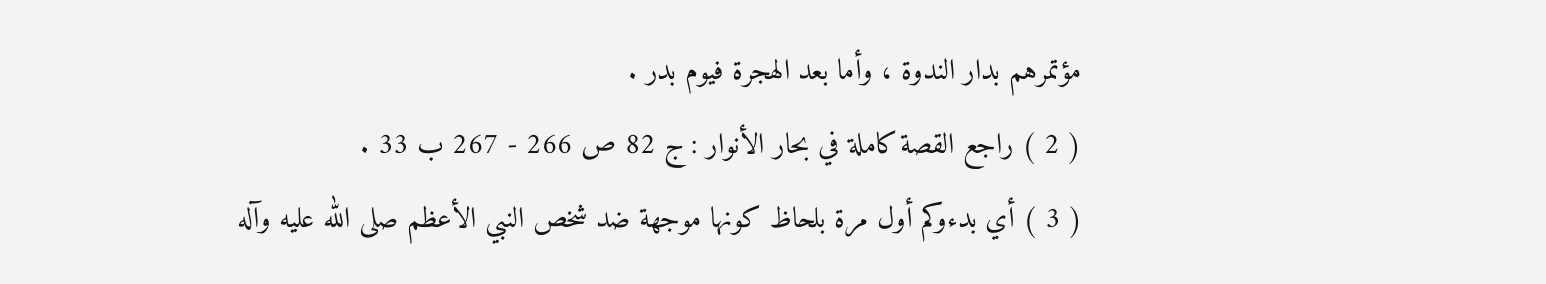مؤتمرهم بدار الندوة ، وأما بعد الهجرة فيوم بدر .
( 2 ) راجع القصة كاملة في بحار الأنوار : ج 82 ص 266 - 267 ب 33 .
( 3 ) أي بدءوكم أول مرة بلحاظ كونها موجهة ضد شخص النبي الأعظم صلى الله عليه وآله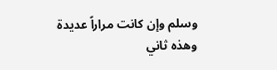وسلم وإن كانت مراراً عديدة وهذه ثاني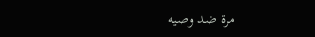مرة ضد وصيه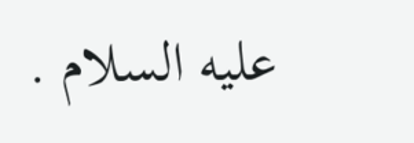عليه السلام .